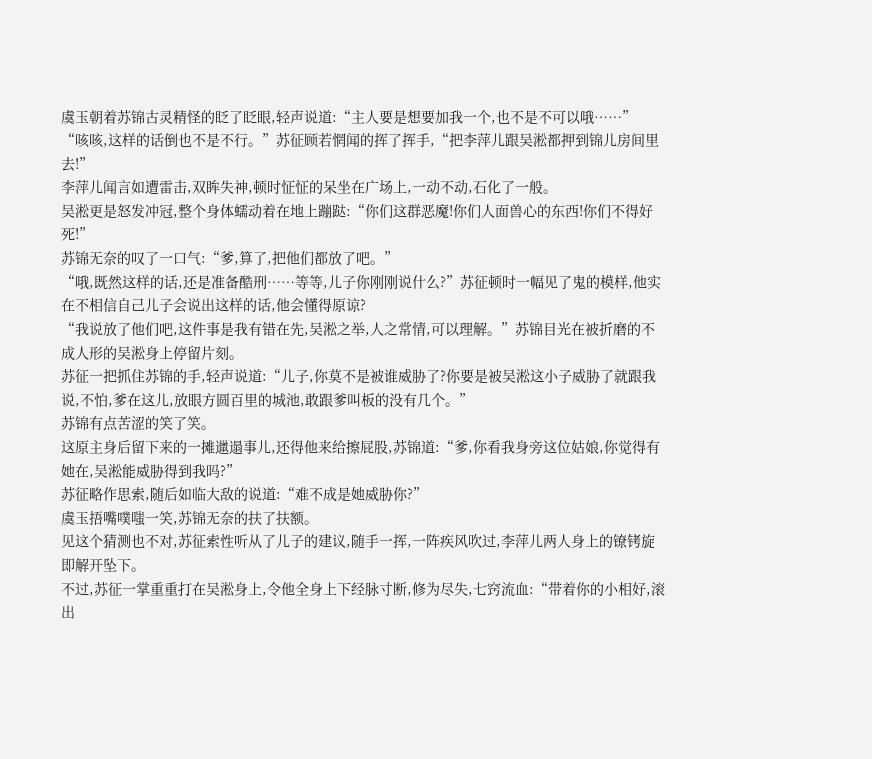虞玉朝着苏锦古灵精怪的眨了眨眼,轻声说道:“主人要是想要加我一个,也不是不可以哦……”
“咳咳,这样的话倒也不是不行。”苏征顾若惘闻的挥了挥手,“把李萍儿跟吴淞都押到锦儿房间里去!”
李萍儿闻言如遭雷击,双眸失神,顿时怔怔的呆坐在广场上,一动不动,石化了一般。
吴淞更是怒发冲冠,整个身体蠕动着在地上蹦跶:“你们这群恶魔!你们人面兽心的东西!你们不得好死!”
苏锦无奈的叹了一口气:“爹,算了,把他们都放了吧。”
“哦,既然这样的话,还是准备酷刑……等等,儿子你刚刚说什么?”苏征顿时一幅见了鬼的模样,他实在不相信自己儿子会说出这样的话,他会懂得原谅?
“我说放了他们吧,这件事是我有错在先,吴淞之举,人之常情,可以理解。”苏锦目光在被折磨的不成人形的吴淞身上停留片刻。
苏征一把抓住苏锦的手,轻声说道:“儿子,你莫不是被谁威胁了?你要是被吴淞这小子威胁了就跟我说,不怕,爹在这儿,放眼方圆百里的城池,敢跟爹叫板的没有几个。”
苏锦有点苦涩的笑了笑。
这原主身后留下来的一摊邋遢事儿,还得他来给擦屁股,苏锦道:“爹,你看我身旁这位姑娘,你觉得有她在,吴淞能威胁得到我吗?”
苏征略作思索,随后如临大敌的说道:“难不成是她威胁你?”
虞玉捂嘴噗嗤一笑,苏锦无奈的扶了扶额。
见这个猜测也不对,苏征索性听从了儿子的建议,随手一挥,一阵疾风吹过,李萍儿两人身上的镣铐旋即解开坠下。
不过,苏征一掌重重打在吴淞身上,令他全身上下经脉寸断,修为尽失,七窍流血:“带着你的小相好,滚出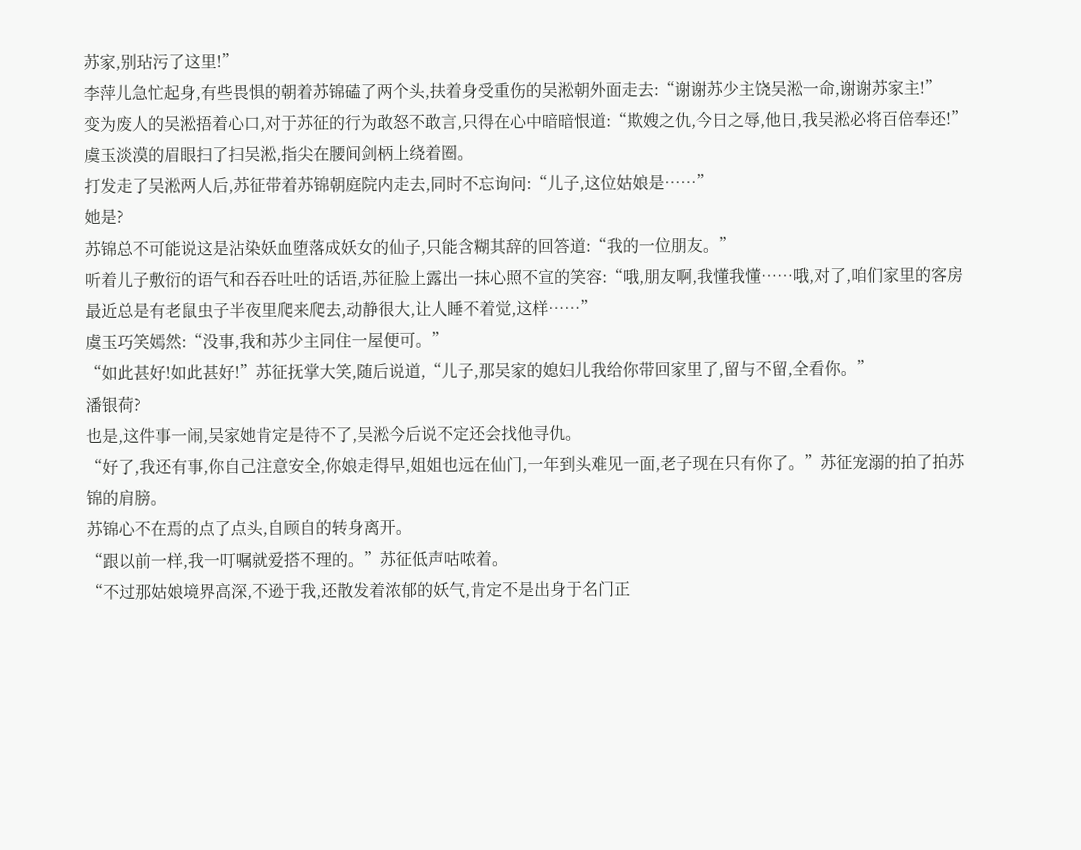苏家,别玷污了这里!”
李萍儿急忙起身,有些畏惧的朝着苏锦磕了两个头,扶着身受重伤的吴淞朝外面走去:“谢谢苏少主饶吴淞一命,谢谢苏家主!”
变为废人的吴淞捂着心口,对于苏征的行为敢怒不敢言,只得在心中暗暗恨道:“欺嫂之仇,今日之辱,他日,我吴淞必将百倍奉还!”
虞玉淡漠的眉眼扫了扫吴淞,指尖在腰间剑柄上绕着圈。
打发走了吴淞两人后,苏征带着苏锦朝庭院内走去,同时不忘询问:“儿子,这位姑娘是……”
她是?
苏锦总不可能说这是沾染妖血堕落成妖女的仙子,只能含糊其辞的回答道:“我的一位朋友。”
听着儿子敷衍的语气和吞吞吐吐的话语,苏征脸上露出一抹心照不宣的笑容:“哦,朋友啊,我懂我懂……哦,对了,咱们家里的客房最近总是有老鼠虫子半夜里爬来爬去,动静很大,让人睡不着觉,这样……”
虞玉巧笑嫣然:“没事,我和苏少主同住一屋便可。”
“如此甚好!如此甚好!”苏征抚掌大笑,随后说道,“儿子,那吴家的媳妇儿我给你带回家里了,留与不留,全看你。”
潘银荷?
也是,这件事一闹,吴家她肯定是待不了,吴淞今后说不定还会找他寻仇。
“好了,我还有事,你自己注意安全,你娘走得早,姐姐也远在仙门,一年到头难见一面,老子现在只有你了。”苏征宠溺的拍了拍苏锦的肩膀。
苏锦心不在焉的点了点头,自顾自的转身离开。
“跟以前一样,我一叮嘱就爱搭不理的。”苏征低声咕哝着。
“不过那姑娘境界高深,不逊于我,还散发着浓郁的妖气,肯定不是出身于名门正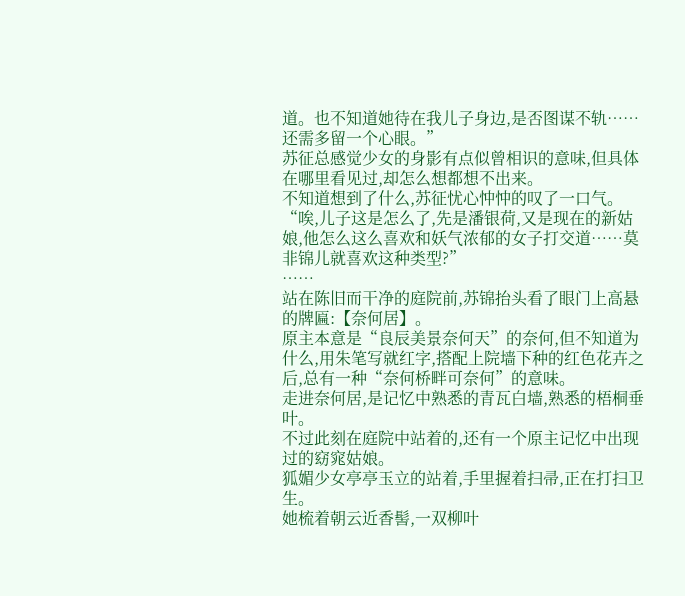道。也不知道她待在我儿子身边,是否图谋不轨……还需多留一个心眼。”
苏征总感觉少女的身影有点似曾相识的意味,但具体在哪里看见过,却怎么想都想不出来。
不知道想到了什么,苏征忧心忡忡的叹了一口气。
“唉,儿子这是怎么了,先是潘银荷,又是现在的新姑娘,他怎么这么喜欢和妖气浓郁的女子打交道……莫非锦儿就喜欢这种类型?”
……
站在陈旧而干净的庭院前,苏锦抬头看了眼门上高悬的牌匾:【奈何居】。
原主本意是“良辰美景奈何天”的奈何,但不知道为什么,用朱笔写就红字,搭配上院墙下种的红色花卉之后,总有一种“奈何桥畔可奈何”的意味。
走进奈何居,是记忆中熟悉的青瓦白墙,熟悉的梧桐垂叶。
不过此刻在庭院中站着的,还有一个原主记忆中出现过的窈窕姑娘。
狐媚少女亭亭玉立的站着,手里握着扫帚,正在打扫卫生。
她梳着朝云近香髻,一双柳叶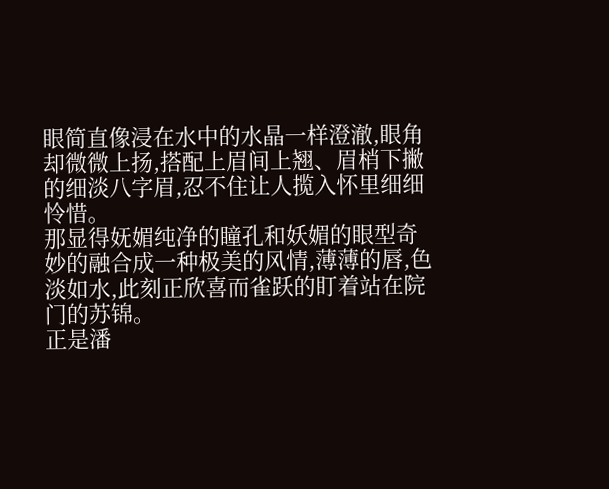眼简直像浸在水中的水晶一样澄澈,眼角却微微上扬,搭配上眉间上翘、眉梢下撇的细淡八字眉,忍不住让人揽入怀里细细怜惜。
那显得妩媚纯净的瞳孔和妖媚的眼型奇妙的融合成一种极美的风情,薄薄的唇,色淡如水,此刻正欣喜而雀跃的盯着站在院门的苏锦。
正是潘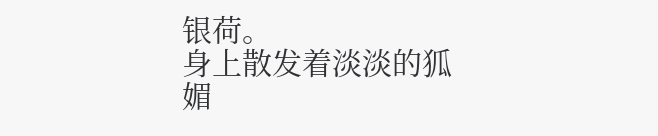银荷。
身上散发着淡淡的狐媚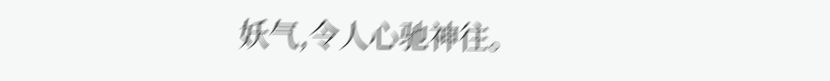妖气,令人心驰神往。